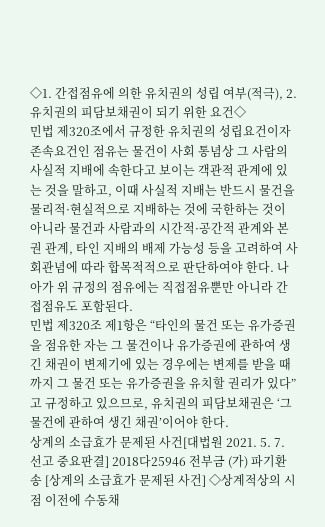◇1. 간접점유에 의한 유치권의 성립 여부(적극), 2. 유치권의 피담보채권이 되기 위한 요건◇
민법 제320조에서 규정한 유치권의 성립요건이자 존속요건인 점유는 물건이 사회 통념상 그 사람의 사실적 지배에 속한다고 보이는 객관적 관계에 있는 것을 말하고, 이때 사실적 지배는 반드시 물건을 물리적·현실적으로 지배하는 것에 국한하는 것이 아니라 물건과 사람과의 시간적·공간적 관계와 본권 관계, 타인 지배의 배제 가능성 등을 고려하여 사회관념에 따라 합목적적으로 판단하여야 한다. 나아가 위 규정의 점유에는 직접점유뿐만 아니라 간접점유도 포함된다.
민법 제320조 제1항은 “타인의 물건 또는 유가증권을 점유한 자는 그 물건이나 유가증권에 관하여 생긴 채권이 변제기에 있는 경우에는 변제를 받을 때까지 그 물건 또는 유가증권을 유치할 권리가 있다”고 규정하고 있으므로, 유치권의 피담보채권은 ‘그 물건에 관하여 생긴 채권’이어야 한다.
상계의 소급효가 문제된 사건[대법원 2021. 5. 7. 선고 중요판결] 2018다25946 전부금 (가) 파기환송 [상계의 소급효가 문제된 사건] ◇상계적상의 시점 이전에 수동채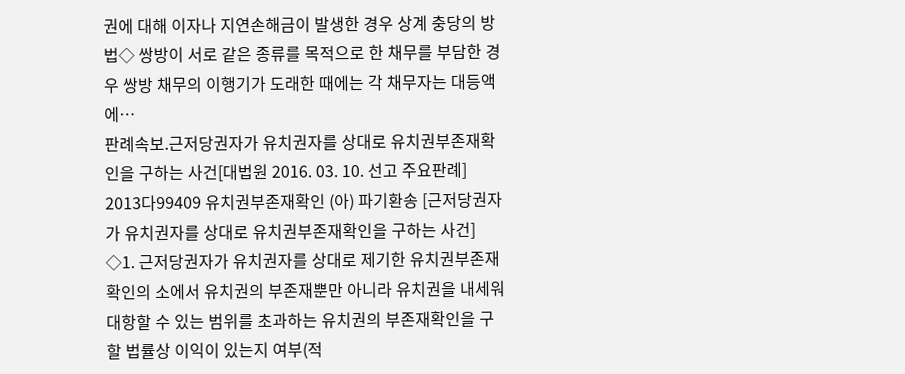권에 대해 이자나 지연손해금이 발생한 경우 상계 충당의 방법◇ 쌍방이 서로 같은 종류를 목적으로 한 채무를 부담한 경우 쌍방 채무의 이행기가 도래한 때에는 각 채무자는 대등액에…
판례속보.근저당권자가 유치권자를 상대로 유치권부존재확인을 구하는 사건[대법원 2016. 03. 10. 선고 주요판례] 2013다99409 유치권부존재확인 (아) 파기환송 [근저당권자가 유치권자를 상대로 유치권부존재확인을 구하는 사건] ◇1. 근저당권자가 유치권자를 상대로 제기한 유치권부존재확인의 소에서 유치권의 부존재뿐만 아니라 유치권을 내세워 대항할 수 있는 범위를 초과하는 유치권의 부존재확인을 구할 법률상 이익이 있는지 여부(적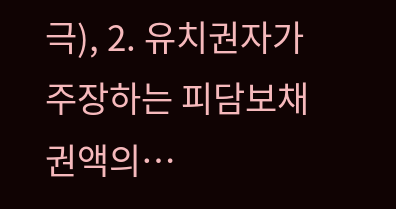극), 2. 유치권자가 주장하는 피담보채권액의…